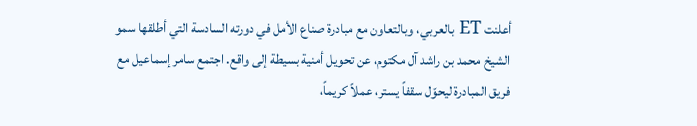أعلنت ET بالعربي، وبالتعاون مع مبادرة صناع الأمل في دورته السادسة التي أطلقها سمو الشيخ محمد بن راشد آل مكتوم، عن تحويل أمنية بسيطة إلى واقع. اجتمع سامر إسماعيل مع فريق المبادرة ليحوّل سقفاً يستر، عملاً كريماً،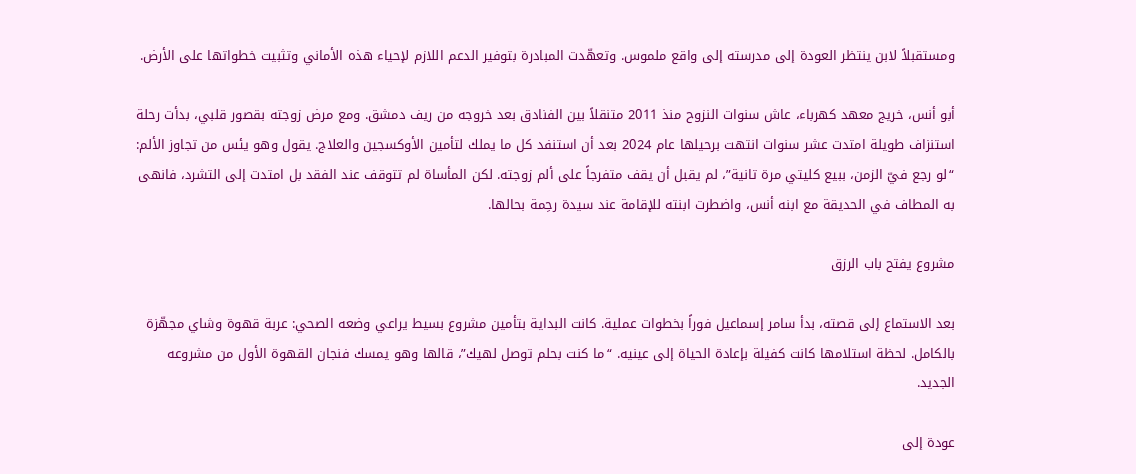ومستقبلاً لابن ينتظر العودة إلى مدرسته إلى واقع ملموس. وتعهّدت المبادرة بتوفير الدعم اللازم لإحياء هذه الأماني وتثبيت خطواتها على الأرض.

أبو أنس، خريج معهد كهرباء، عاش سنوات النزوح منذ 2011 متنقلاً بين الفنادق بعد خروجه من ريف دمشق. ومع مرض زوجته بقصور قلبي، بدأت رحلة استنزاف طويلة امتدت عشر سنوات انتهت برحيلها عام 2024 بعد أن استنفد كل ما يملك لتأمين الأوكسجين والعلاج. يقول وهو يئس من تجاوز الألم: “لو رجع فيّ الزمن، ببيع كليتي مرة تانية”، لم يقبل أن يقف متفرجاً على ألم زوجته. لكن المأساة لم تتوقف عند الفقد بل امتدت إلى التشرد، فانهى به المطاف في الحديقة مع ابنه أنس، واضطرت ابنته للإقامة عند سيدة رحِمة بحالها.

مشروع يفتح باب الرزق

بعد الاستماع إلى قصته، بدأ سامر إسماعيل فوراً بخطوات عملية. كانت البداية بتأمين مشروع بسيط يراعي وضعه الصحي: عربة قهوة وشاي مجهّزة بالكامل. لحظة استلامها كانت كفيلة بإعادة الحياة إلى عينيه. “ما كنت بحلم توصل لهيك”، قالها وهو يمسك فنجان القهوة الأول من مشروعه الجديد.

عودة إلى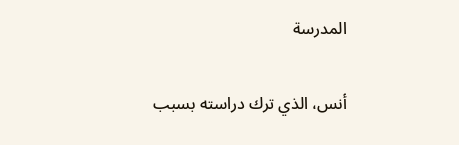المدرسة

أنس، الذي ترك دراسته بسبب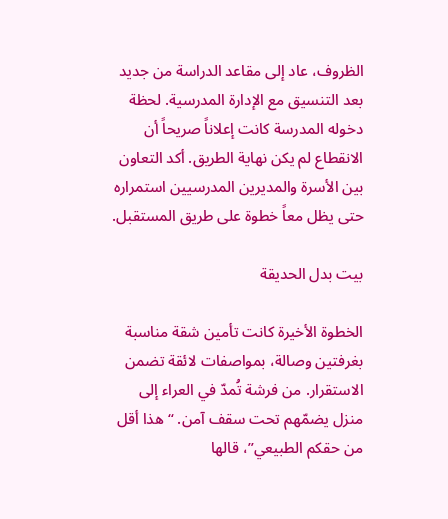الظروف، عاد إلى مقاعد الدراسة من جديد بعد التنسيق مع الإدارة المدرسية. لحظة دخوله المدرسة كانت إعلاناً صريحاً أن الانقطاع لم يكن نهاية الطريق. أكد التعاون بين الأسرة والمديرين المدرسيين استمراره حتى يظل معاً خطوة على طريق المستقبل.

بيت بدل الحديقة

الخطوة الأخيرة كانت تأمين شقة مناسبة بغرفتين وصالة، بمواصفات لائقة تضمن الاستقرار. من فرشة تُمدّ في العراء إلى منزل يضمّهم تحت سقف آمن. “هذا أقل من حقكم الطبيعي”، قالها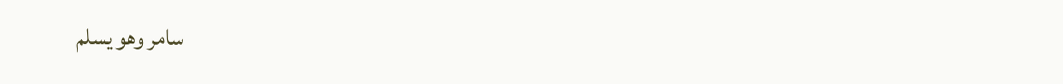سامر وهو يسلم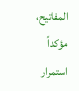المفاتيح، مؤكداً استمرار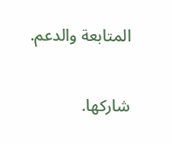المتابعة والدعم.

شاركها.